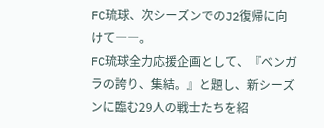FC琉球、次シーズンでのJ2復帰に向けて――。
FC琉球全力応援企画として、『ベンガラの誇り、集結。』と題し、新シーズンに臨む29人の戦士たちを紹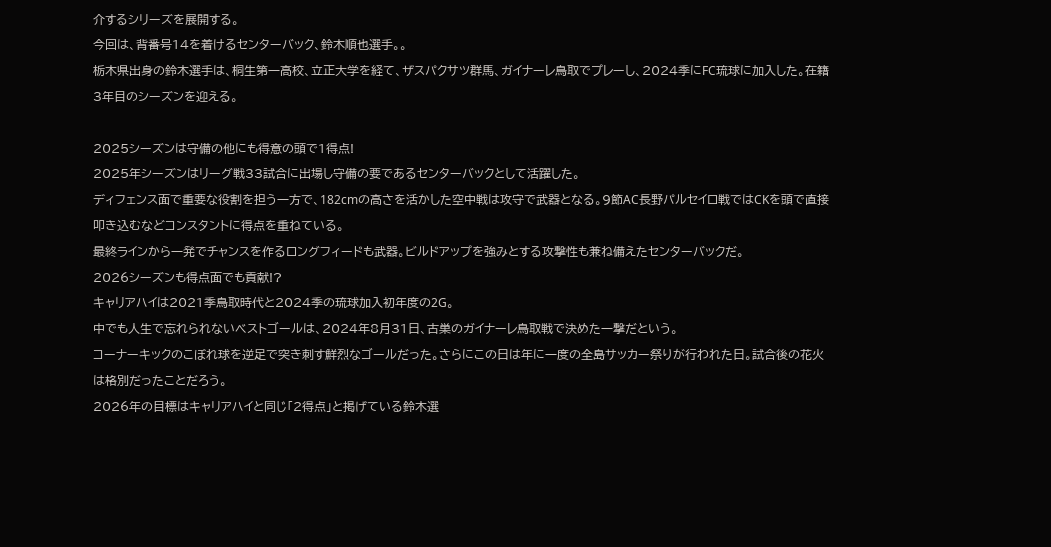介するシリーズを展開する。
今回は、背番号14を着けるセンターバック、鈴木順也選手。。
栃木県出身の鈴木選手は、桐生第一高校、立正大学を経て、ザスパクサツ群馬、ガイナーレ鳥取でプレーし、2024季にFC琉球に加入した。在籍3年目のシーズンを迎える。

2025シーズンは守備の他にも得意の頭で1得点!
2025年シーズンはリーグ戦33試合に出場し守備の要であるセンターバックとして活躍した。
ディフェンス面で重要な役割を担う一方で、182cmの高さを活かした空中戦は攻守で武器となる。9節AC長野パルセイロ戦ではCKを頭で直接叩き込むなどコンスタントに得点を重ねている。
最終ラインから一発でチャンスを作るロングフィードも武器。ビルドアップを強みとする攻撃性も兼ね備えたセンターバックだ。
2026シーズンも得点面でも貢献!?
キャリアハイは2021季鳥取時代と2024季の琉球加入初年度の2G。
中でも人生で忘れられないベストゴールは、2024年8月31日、古巣のガイナーレ鳥取戦で決めた一撃だという。
コーナーキックのこぼれ球を逆足で突き刺す鮮烈なゴールだった。さらにこの日は年に一度の全島サッカー祭りが行われた日。試合後の花火は格別だったことだろう。
2026年の目標はキャリアハイと同じ「2得点」と掲げている鈴木選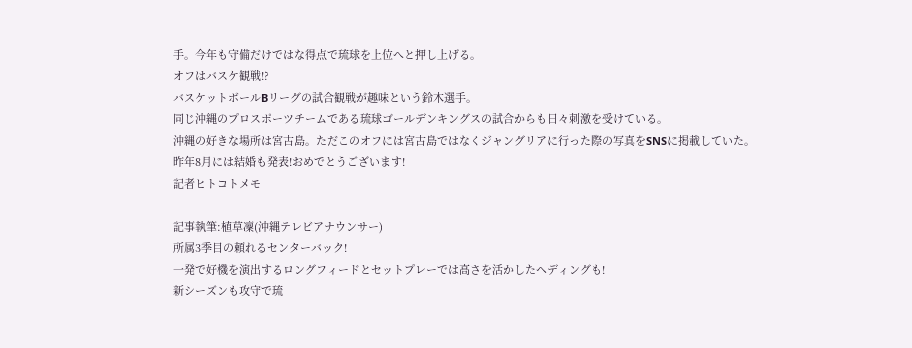手。今年も守備だけではな得点で琉球を上位へと押し上げる。
オフはバスケ観戦!?
バスケットボールBリーグの試合観戦が趣味という鈴木選手。
同じ沖縄のプロスポーツチームである琉球ゴールデンキングスの試合からも日々刺激を受けている。
沖縄の好きな場所は宮古島。ただこのオフには宮古島ではなくジャングリアに行った際の写真をSNSに掲載していた。
昨年8月には結婚も発表!おめでとうございます!
記者ヒトコトメモ

記事執筆:植草凜(沖縄テレビアナウンサー)
所属3季目の頼れるセンターバック!
一発で好機を演出するロングフィードとセットプレーでは高さを活かしたヘディングも!
新シーズンも攻守で琉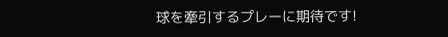球を牽引するプレーに期待です!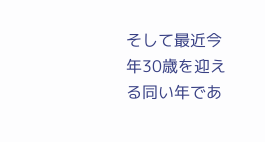そして最近今年30歳を迎える同い年であ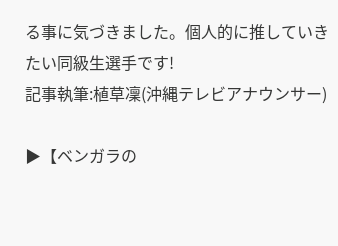る事に気づきました。個人的に推していきたい同級生選手です!
記事執筆:植草凜(沖縄テレビアナウンサー)

▶【ベンガラの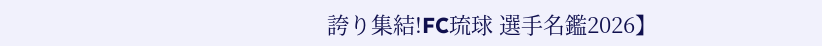誇り集結!FC琉球 選手名鑑2026】